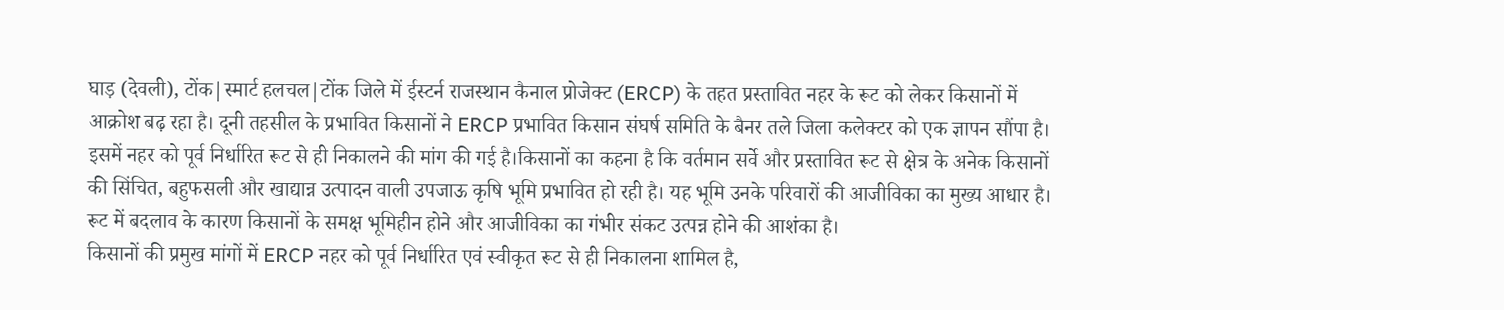घाड़ (देवली), टोंक|स्मार्ट हलचल|टोंक जिले में ईस्टर्न राजस्थान कैनाल प्रोजेक्ट (ERCP) के तहत प्रस्तावित नहर के रूट को लेकर किसानों में आक्रोश बढ़ रहा है। दूनी तहसील के प्रभावित किसानों ने ERCP प्रभावित किसान संघर्ष समिति के बैनर तले जिला कलेक्टर को एक ज्ञापन सौंपा है। इसमें नहर को पूर्व निर्धारित रूट से ही निकालने की मांग की गई है।किसानों का कहना है कि वर्तमान सर्वे और प्रस्तावित रूट से क्षेत्र के अनेक किसानों की सिंचित, बहुफसली और खाद्यान्न उत्पादन वाली उपजाऊ कृषि भूमि प्रभावित हो रही है। यह भूमि उनके परिवारों की आजीविका का मुख्य आधार है। रूट में बदलाव के कारण किसानों के समक्ष भूमिहीन होने और आजीविका का गंभीर संकट उत्पन्न होने की आशंका है।
किसानों की प्रमुख मांगों में ERCP नहर को पूर्व निर्धारित एवं स्वीकृत रूट से ही निकालना शामिल है,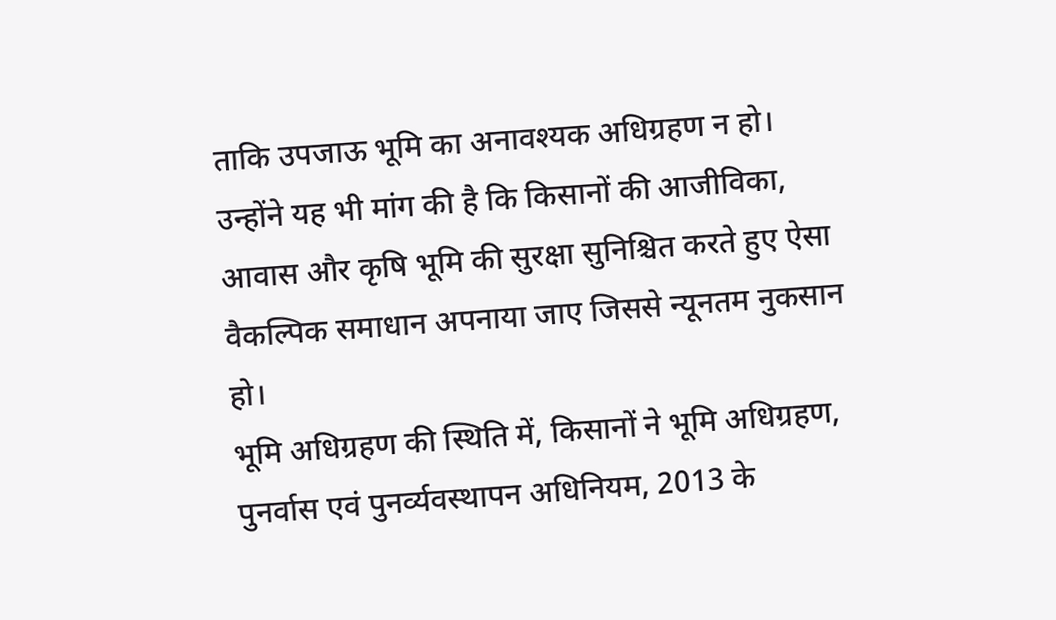ताकि उपजाऊ भूमि का अनावश्यक अधिग्रहण न हो। उन्होंने यह भी मांग की है कि किसानों की आजीविका, आवास और कृषि भूमि की सुरक्षा सुनिश्चित करते हुए ऐसा वैकल्पिक समाधान अपनाया जाए जिससे न्यूनतम नुकसान हो।
भूमि अधिग्रहण की स्थिति में, किसानों ने भूमि अधिग्रहण, पुनर्वास एवं पुनर्व्यवस्थापन अधिनियम, 2013 के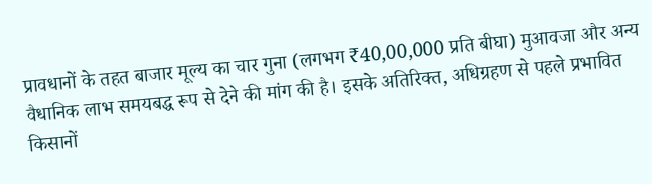प्रावधानों के तहत बाजार मूल्य का चार गुना (लगभग ₹40,00,000 प्रति बीघा) मुआवजा और अन्य वैधानिक लाभ समयबद्ध रूप से देने की मांग की है। इसके अतिरिक्त, अधिग्रहण से पहले प्रभावित किसानों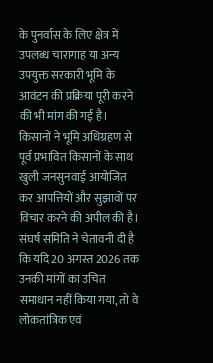के पुनर्वास के लिए क्षेत्र में उपलब्ध चारागाह या अन्य उपयुक्त सरकारी भूमि के आवंटन की प्रक्रिया पूरी करने की भी मांग की गई है। किसानों ने भूमि अधिग्रहण से पूर्व प्रभावित किसानों के साथ खुली जनसुनवाई आयोजित कर आपत्तियों और सुझावों पर विचार करने की अपील की है।
संघर्ष समिति ने चेतावनी दी है कि यदि 20 अगस्त 2026 तक उनकी मांगों का उचित समाधान नहीं किया गया, तो वे लोकतांत्रिक एवं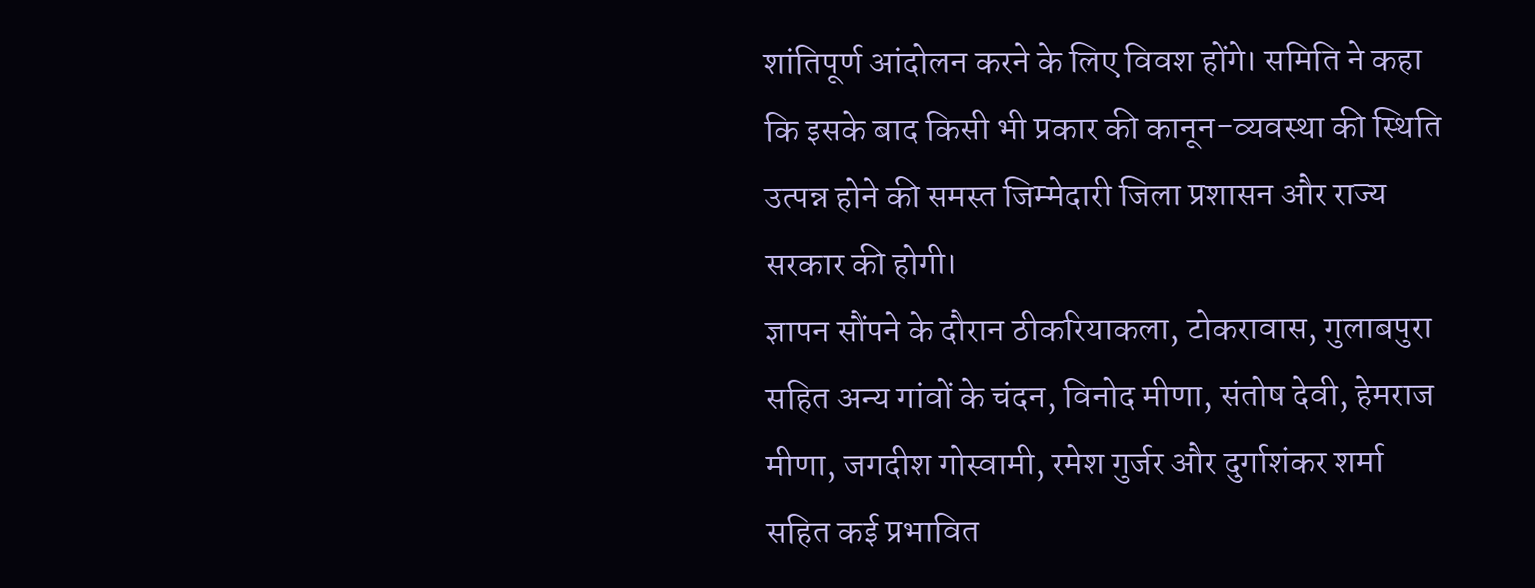शांतिपूर्ण आंदोलन करने के लिए विवश होंगे। समिति ने कहा कि इसके बाद किसी भी प्रकार की कानून-व्यवस्था की स्थिति उत्पन्न होने की समस्त जिम्मेदारी जिला प्रशासन और राज्य सरकार की होगी।
ज्ञापन सौंपने के दौरान ठीकरियाकला, टोकरावास, गुलाबपुरा सहित अन्य गांवों के चंदन, विनोद मीणा, संतोष देवी, हेमराज मीणा, जगदीश गोस्वामी, रमेश गुर्जर और दुर्गाशंकर शर्मा सहित कई प्रभावित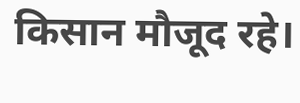किसान मौजूद रहे।